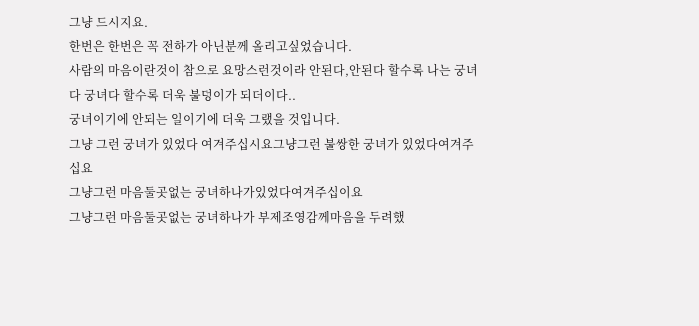그냥 드시지요.
한번은 한번은 꼭 전하가 아닌분께 올리고싶었습니다.
사람의 마음이란것이 참으로 요망스런것이라 안된다,안된다 할수록 나는 궁녀다 궁녀다 할수록 더욱 불덩이가 되더이다..
궁녀이기에 안되는 일이기에 더욱 그랬을 것입니다.
그냥 그런 궁녀가 있었다 여겨주십시요그냥그런 불쌍한 궁녀가 있었다여겨주십요
그냥그런 마음둘곳없는 궁녀하나가있었다여겨주십이요
그냥그런 마음둘곳없는 궁녀하나가 부제조영감께마음을 두려했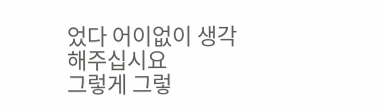었다 어이없이 생각해주십시요
그렇게 그렇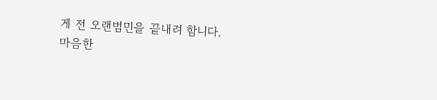게 전 오랜범민을 끝내려 함니다.
마음한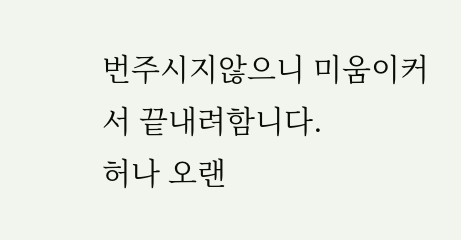번주시지않으니 미움이커서 끝내려함니다.
허나 오랜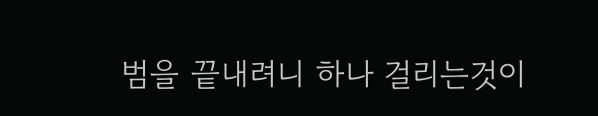범을 끝내려니 하나 걸리는것이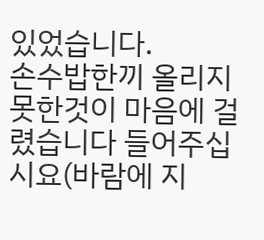있었습니다.
손수밥한끼 올리지 못한것이 마음에 걸렸습니다 들어주십시요(바람에 지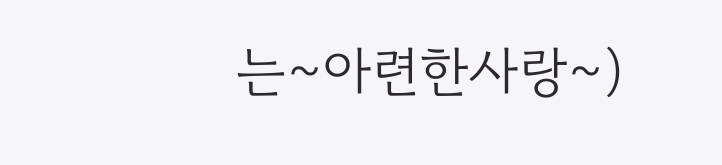는~아련한사랑~)